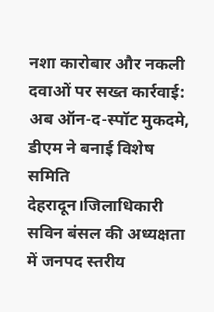नशा कारोबार और नकली दवाओं पर सख्त कार्रवाई: अब ऑन-द-स्पॉट मुकदमे, डीएम ने बनाई विशेष समिति
देहरादून।जिलाधिकारी सविन बंसल की अध्यक्षता में जनपद स्तरीय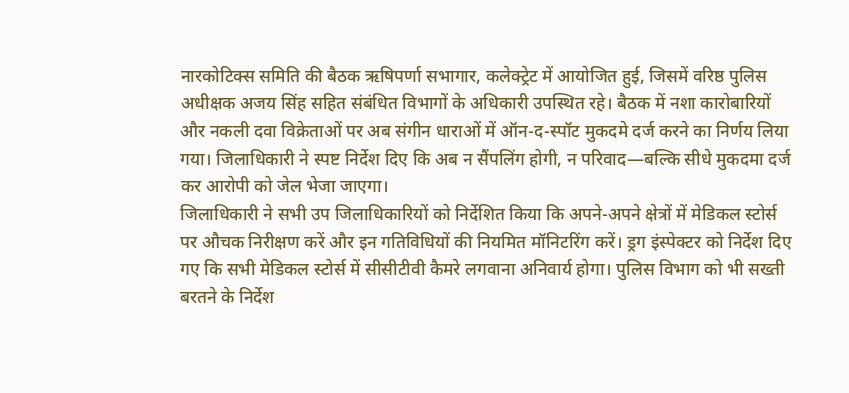नारकोटिक्स समिति की बैठक ऋषिपर्णा सभागार, कलेक्ट्रेट में आयोजित हुई, जिसमें वरिष्ठ पुलिस अधीक्षक अजय सिंह सहित संबंधित विभागों के अधिकारी उपस्थित रहे। बैठक में नशा कारोबारियों और नकली दवा विक्रेताओं पर अब संगीन धाराओं में ऑन-द-स्पॉट मुकदमे दर्ज करने का निर्णय लिया गया। जिलाधिकारी ने स्पष्ट निर्देश दिए कि अब न सैंपलिंग होगी, न परिवाद—बल्कि सीधे मुकदमा दर्ज कर आरोपी को जेल भेजा जाएगा।
जिलाधिकारी ने सभी उप जिलाधिकारियों को निर्देशित किया कि अपने-अपने क्षेत्रों में मेडिकल स्टोर्स पर औचक निरीक्षण करें और इन गतिविधियों की नियमित मॉनिटरिंग करें। ड्रग इंस्पेक्टर को निर्देश दिए गए कि सभी मेडिकल स्टोर्स में सीसीटीवी कैमरे लगवाना अनिवार्य होगा। पुलिस विभाग को भी सख्ती बरतने के निर्देश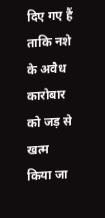दिए गए हैं ताकि नशे के अवैध कारोबार को जड़ से खत्म किया जा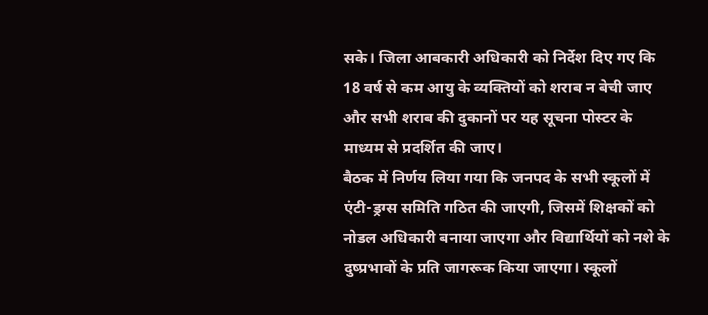सके। जिला आबकारी अधिकारी को निर्देश दिए गए कि 18 वर्ष से कम आयु के व्यक्तियों को शराब न बेची जाए और सभी शराब की दुकानों पर यह सूचना पोस्टर के माध्यम से प्रदर्शित की जाए।
बैठक में निर्णय लिया गया कि जनपद के सभी स्कूलों में एंटी-ड्रग्स समिति गठित की जाएगी, जिसमें शिक्षकों को नोडल अधिकारी बनाया जाएगा और विद्यार्थियों को नशे के दुष्प्रभावों के प्रति जागरूक किया जाएगा। स्कूलों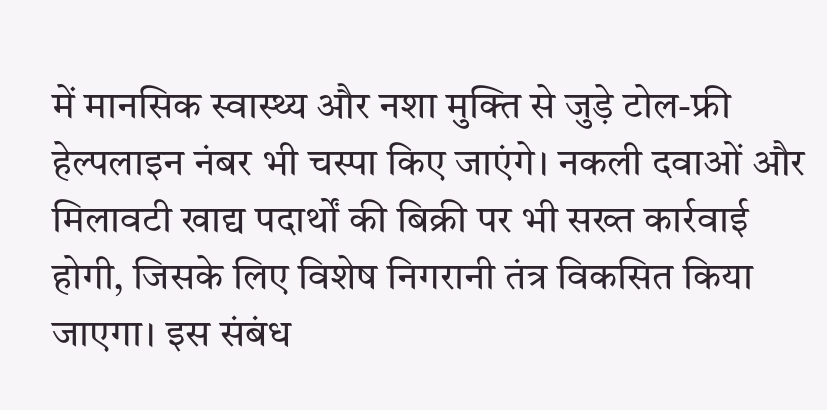में मानसिक स्वास्थ्य और नशा मुक्ति से जुड़े टोल-फ्री हेल्पलाइन नंबर भी चस्पा किए जाएंगे। नकली दवाओं और मिलावटी खाद्य पदार्थों की बिक्री पर भी सख्त कार्रवाई होगी, जिसके लिए विशेष निगरानी तंत्र विकसित किया जाएगा। इस संबंध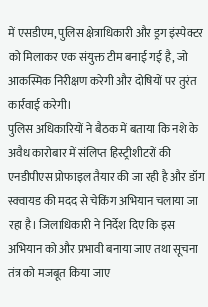में एसडीएम, पुलिस क्षेत्राधिकारी और ड्रग इंस्पेक्टर को मिलाकर एक संयुक्त टीम बनाई गई है, जो आकस्मिक निरीक्षण करेगी और दोषियों पर तुरंत कार्रवाई करेगी।
पुलिस अधिकारियों ने बैठक में बताया कि नशे के अवैध कारोबार में संलिप्त हिस्ट्रीशीटरों की एनडीपीएस प्रोफाइल तैयार की जा रही है और डॉग स्क्वायड की मदद से चेकिंग अभियान चलाया जा रहा है। जिलाधिकारी ने निर्देश दिए कि इस अभियान को और प्रभावी बनाया जाए तथा सूचना तंत्र को मजबूत किया जाए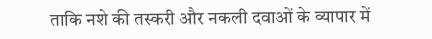ताकि नशे की तस्करी और नकली दवाओं के व्यापार में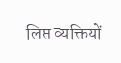लिप्त व्यक्तियों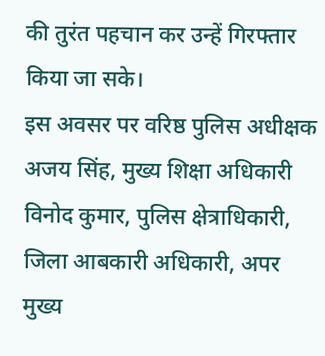की तुरंत पहचान कर उन्हें गिरफ्तार किया जा सके।
इस अवसर पर वरिष्ठ पुलिस अधीक्षक अजय सिंह, मुख्य शिक्षा अधिकारी विनोद कुमार, पुलिस क्षेत्राधिकारी, जिला आबकारी अधिकारी, अपर मुख्य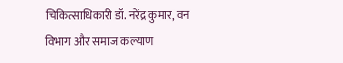चिकित्साधिकारी डॉ. नरेंद्र कुमार, वन विभाग और समाज कल्याण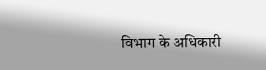विभाग के अधिकारी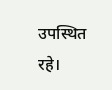उपस्थित रहे।